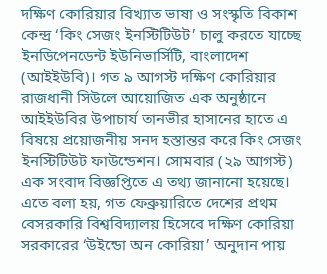দক্ষিণ কোরিয়ার বিখ্যাত ভাষা ও সংস্কৃতি বিকাশ কেন্দ্র ‘কিং সেজং ইনস্টিটিউট’ চালু করতে যাচ্ছে ইনডিপেনডেন্ট ইউনিভার্সিটি, বাংলাদেশ (আইইউবি)। গত ৯ আগস্ট দক্ষিণ কোরিয়ার রাজধানী সিউলে আয়োজিত এক অনুষ্ঠানে আইইউবির উপাচার্য তানভীর হাসানের হাতে এ বিষয়ে প্রয়োজনীয় সনদ হস্তান্তর করে কিং সেজং ইনস্টিটিউট ফাউন্ডেশন। সোমবার (২৯ আগস্ট) এক সংবাদ বিজ্ঞপ্তিতে এ তথ্য জানানো হয়েছে।
এতে বলা হয়, গত ফেব্রুয়ারিতে দেশের প্রথম বেসরকারি বিশ্ববিদ্যালয় হিসেবে দক্ষিণ কোরিয়া সরকারের ‘উইন্ডো অন কোরিয়া’ অনুদান পায়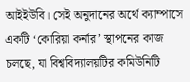আইইউবি। সেই অনুদানের অর্থে ক্যাম্পাসে একটি ‘কোরিয়া কর্নার’ স্থাপনের কাজ চলছে, যা বিশ্ববিদ্যালয়টির কমিউনিটি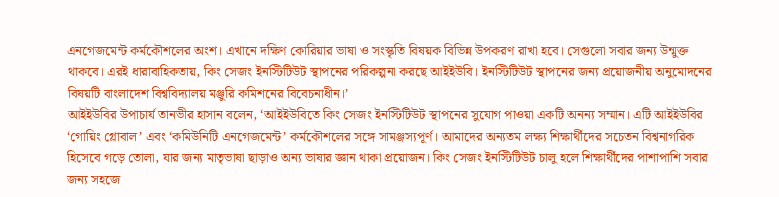এনগেজমেন্ট কর্মকৌশলের অংশ। এখানে দক্ষিণ কোরিয়ার ভাষা ও সংস্কৃতি বিষয়ক বিভিন্ন উপকরণ রাখা হবে। সেগুলো সবার জন্য উন্মুক্ত থাকবে। এরই ধারাবাহিকতায়, কিং সেজং ইনস্টিটিউট স্থাপনের পরিকল্পনা করছে আইইউবি। ইনস্টিটিউট স্থাপনের জন্য প্রয়োজনীয় অনুমোদনের বিষয়টি বাংলাদেশ বিশ্ববিদ্যালয় মঞ্জুরি কমিশনের বিবেচনাধীন।’
আইইউবির উপাচার্য তানভীর হাসান বলেন, ‘আইইউবিতে কিং সেজং ইনস্টিটিউট স্থাপনের সুযোগ পাওয়া একটি অনন্য সম্মান। এটি আইইউবির ‘গোয়িং গ্লোবাল’ এবং ‘কমিউনিটি এনগেজমেন্ট’ কর্মকৌশলের সঙ্গে সামঞ্জস্যপূর্ণ। আমাদের অন্যতম লক্ষ্য শিক্ষার্থীদের সচেতন বিশ্বনাগরিক হিসেবে গড়ে তোলা, যার জন্য মাতৃভাষা ছাড়াও অন্য ভাষার জ্ঞান থাকা প্রয়োজন। কিং সেজং ইনস্টিটিউট চালু হলে শিক্ষার্থীদের পাশাপাশি সবার জন্য সহজে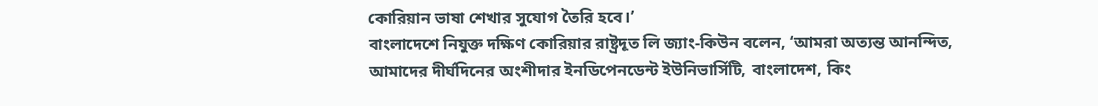কোরিয়ান ভাষা শেখার সুযোগ তৈরি হবে।’
বাংলাদেশে নিযুক্ত দক্ষিণ কোরিয়ার রাষ্ট্রদূত লি জ্যাং-কিউন বলেন, ‘আমরা অত্যন্ত আনন্দিত, আমাদের দীর্ঘদিনের অংশীদার ইনডিপেনডেন্ট ইউনিভার্সিটি, বাংলাদেশ, কিং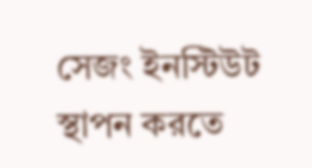সেজং ইনস্টিউট স্থাপন করতে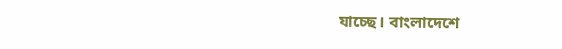যাচ্ছে। বাংলাদেশে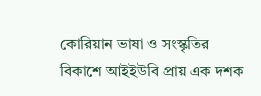কোরিয়ান ভাষা ও সংস্কৃতির বিকাশে আইইউবি প্রায় এক দশক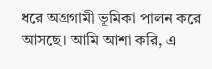ধরে অগ্রগামী ভূমিকা পালন করে আসছে। আমি আশা করি, এ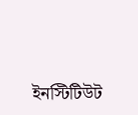ইনস্টিটিউট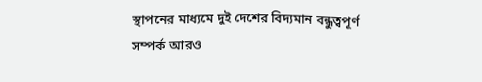স্থাপনের মাধ্যমে দুই দেশের বিদ্যমান বন্ধুত্বপূর্ণ সম্পর্ক আরও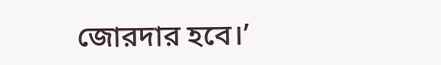জোরদার হবে।’